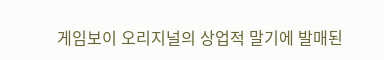게임보이 오리지널의 상업적 말기에 발매된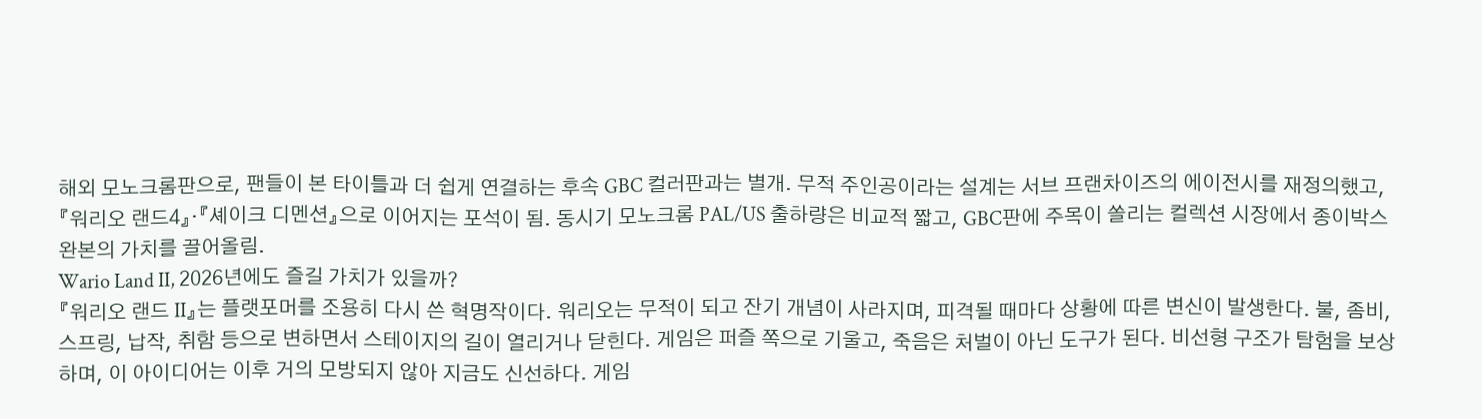해외 모노크롬판으로, 팬들이 본 타이틀과 더 쉽게 연결하는 후속 GBC 컬러판과는 별개. 무적 주인공이라는 설계는 서브 프랜차이즈의 에이전시를 재정의했고, 『워리오 랜드4』·『셰이크 디멘션』으로 이어지는 포석이 됨. 동시기 모노크롬 PAL/US 출하량은 비교적 짧고, GBC판에 주목이 쏠리는 컬렉션 시장에서 종이박스 완본의 가치를 끌어올림.
Wario Land II, 2026년에도 즐길 가치가 있을까?
『워리오 랜드 II』는 플랫포머를 조용히 다시 쓴 혁명작이다. 워리오는 무적이 되고 잔기 개념이 사라지며, 피격될 때마다 상황에 따른 변신이 발생한다. 불, 좀비, 스프링, 납작, 취함 등으로 변하면서 스테이지의 길이 열리거나 닫힌다. 게임은 퍼즐 쪽으로 기울고, 죽음은 처벌이 아닌 도구가 된다. 비선형 구조가 탐험을 보상하며, 이 아이디어는 이후 거의 모방되지 않아 지금도 신선하다. 게임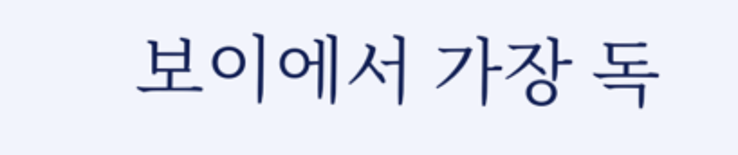보이에서 가장 독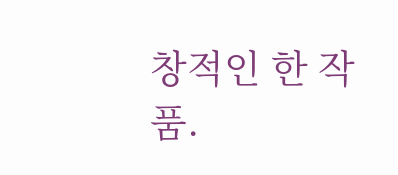창적인 한 작품.